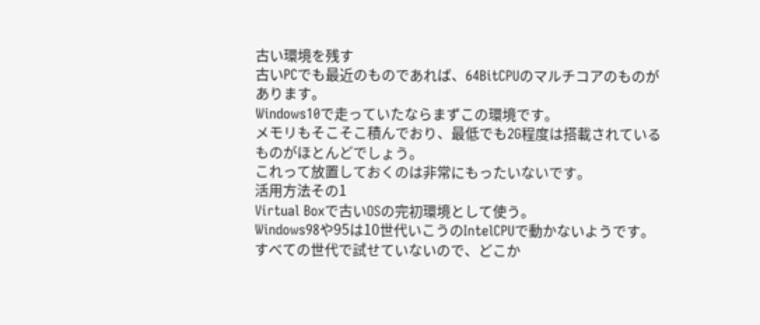古い環境を残す
古いPCでも最近のものであれば、64BitCPUのマルチコアのものがあります。
Windows10で走っていたならまずこの環境です。
メモリもそこそこ積んでおり、最低でも2G程度は搭載されているものがほとんどでしょう。
これって放置しておくのは非常にもったいないです。
活用方法その1
Virtual Boxで古いOSの完初環境として使う。
Windows98や95は10世代いこうのIntelCPUで動かないようです。
すべての世代で試せていないので、どこか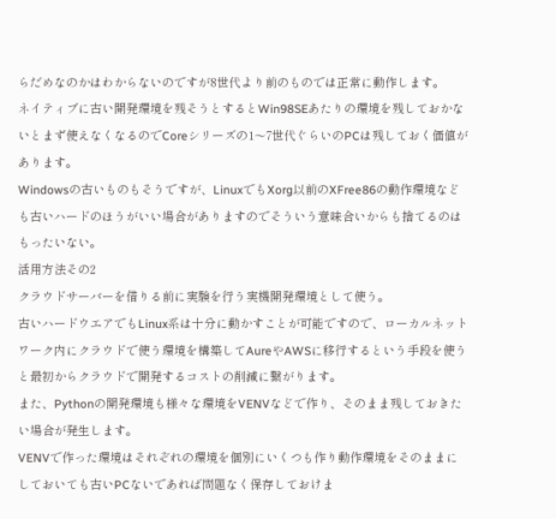らだめなのかはわからないのですが8世代より前のものでは正常に動作します。
ネイティブに古い開発環境を残そうとするとWin98SEあたりの環境を残しておかないとまず使えなくなるのでCoreシリーズの1〜7世代ぐらいのPCは残しておく価値があります。
Windowsの古いものもそうですが、LinuxでもXorg以前のXFree86の動作環境なども古いハードのほうがいい場合がありますのでそういう意味合いからも捨てるのはもったいない。
活用方法その2
クラウドサーバーを借りる前に実験を行う実機開発環境として使う。
古いハードウエアでもLinux系は十分に動かすことが可能ですので、ローカルネットワーク内にクラウドで使う環境を構築してAureやAWSに移行するという手段を使うと最初からクラウドで開発するコストの削減に繋がります。
また、Pythonの開発環境も様々な環境をVENVなどで作り、そのまま残しておきたい場合が発生します。
VENVで作った環境はそれぞれの環境を個別にいくつも作り動作環境をそのままにしておいても古いPCないであれば問題なく保存しておけま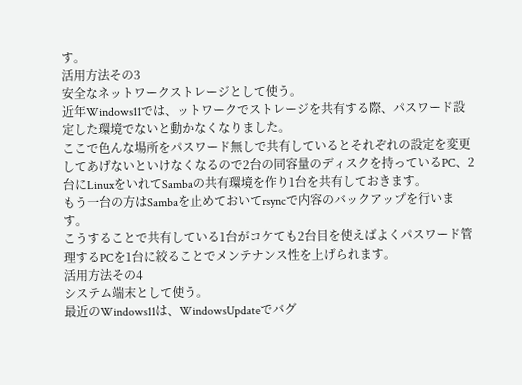す。
活用方法その3
安全なネットワークストレージとして使う。
近年Windows11では、ットワークでストレージを共有する際、パスワード設定した環境でないと動かなくなりました。
ここで色んな場所をパスワード無しで共有しているとそれぞれの設定を変更してあげないといけなくなるので2台の同容量のディスクを持っているPC、2台にLinuxをいれてSambaの共有環境を作り1台を共有しておきます。
もう一台の方はSambaを止めておいてrsyncで内容のバックアップを行います。
こうすることで共有している1台がコケても2台目を使えばよくパスワード管理するPCを1台に絞ることでメンテナンス性を上げられます。
活用方法その4
システム端末として使う。
最近のWindows11は、WindowsUpdateでバグ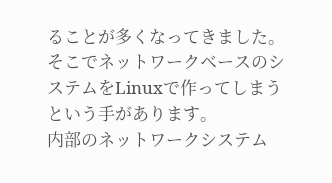ることが多くなってきました。
そこでネットワークベースのシステムをLinuxで作ってしまうという手があります。
内部のネットワークシステム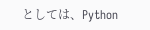としては、Python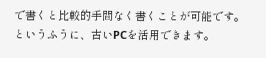で書くと比較的手間なく書くことが可能です。
というふうに、古いPCを活用できます。